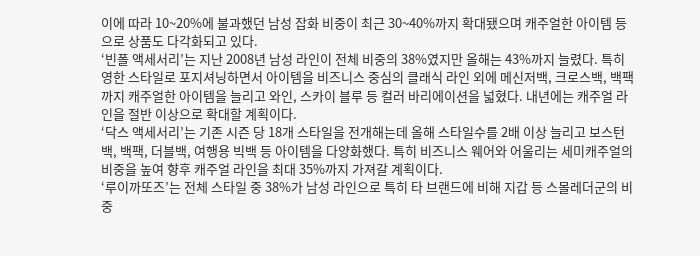이에 따라 10~20%에 불과했던 남성 잡화 비중이 최근 30~40%까지 확대됐으며 캐주얼한 아이템 등으로 상품도 다각화되고 있다.
‘빈폴 액세서리’는 지난 2008년 남성 라인이 전체 비중의 38%였지만 올해는 43%까지 늘렸다. 특히 영한 스타일로 포지셔닝하면서 아이템을 비즈니스 중심의 클래식 라인 외에 메신저백, 크로스백, 백팩까지 캐주얼한 아이템을 늘리고 와인, 스카이 블루 등 컬러 바리에이션을 넓혔다. 내년에는 캐주얼 라인을 절반 이상으로 확대할 계획이다.
‘닥스 액세서리’는 기존 시즌 당 18개 스타일을 전개해는데 올해 스타일수를 2배 이상 늘리고 보스턴백, 백팩, 더블백, 여행용 빅백 등 아이템을 다양화했다. 특히 비즈니스 웨어와 어울리는 세미캐주얼의 비중을 높여 향후 캐주얼 라인을 최대 35%까지 가져갈 계획이다.
‘루이까또즈’는 전체 스타일 중 38%가 남성 라인으로 특히 타 브랜드에 비해 지갑 등 스몰레더군의 비중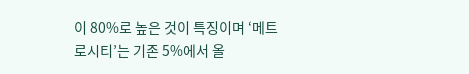이 80%로 높은 것이 특징이며 ‘메트로시티’는 기존 5%에서 올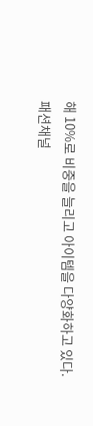해 10%로 비중을 늘리고 아이템을 다양화하고 있다.
패션채널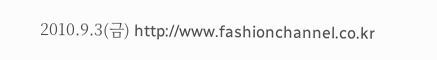2010.9.3(금) http://www.fashionchannel.co.kr